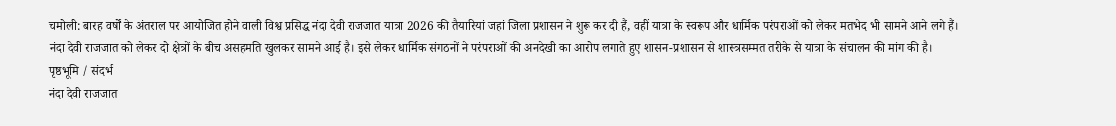चमोली: बारह वर्षों के अंतराल पर आयोजित होने वाली विश्व प्रसिद्ध नंदा देवी राजजात यात्रा 2026 की तैयारियां जहां जिला प्रशासन ने शुरू कर दी हैं, वहीं यात्रा के स्वरूप और धार्मिक परंपराओं को लेकर मतभेद भी सामने आने लगे हैं। नंदा देवी राजजात को लेकर दो क्षेत्रों के बीच असहमति खुलकर सामने आई है। इसे लेकर धार्मिक संगठनों ने परंपराओं की अनदेखी का आरोप लगाते हुए शासन-प्रशासन से शास्त्रसम्मत तरीके से यात्रा के संचालन की मांग की है।
पृष्ठभूमि / संदर्भ
नंदा देवी राजजात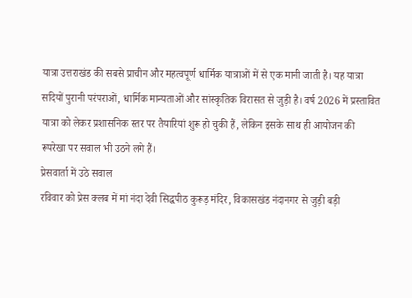यात्रा उत्तराखंड की सबसे प्राचीन और महत्वपूर्ण धार्मिक यात्राओं में से एक मानी जाती है। यह यात्रा सदियों पुरानी परंपराओं, धार्मिक मान्यताओं और सांस्कृतिक विरासत से जुड़ी है। वर्ष 2026 में प्रस्तावित यात्रा को लेकर प्रशासनिक स्तर पर तैयारियां शुरू हो चुकी हैं, लेकिन इसके साथ ही आयोजन की रूपरेखा पर सवाल भी उठने लगे हैं।
प्रेसवार्ता में उठे सवाल
रविवार को प्रेस क्लब में मां नंदा देवी सिद्धपीठ कुरूड़ मंदिर, विकासखंड नंदानगर से जुड़ी बड़ी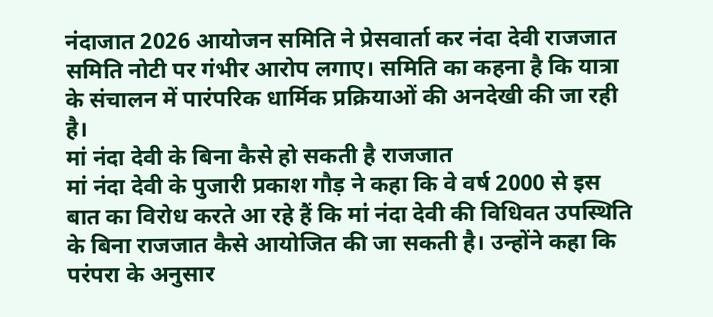नंदाजात 2026 आयोजन समिति ने प्रेसवार्ता कर नंदा देवी राजजात समिति नोटी पर गंभीर आरोप लगाए। समिति का कहना है कि यात्रा के संचालन में पारंपरिक धार्मिक प्रक्रियाओं की अनदेखी की जा रही है।
मां नंदा देवी के बिना कैसे हो सकती है राजजात
मां नंदा देवी के पुजारी प्रकाश गौड़ ने कहा कि वे वर्ष 2000 से इस बात का विरोध करते आ रहे हैं कि मां नंदा देवी की विधिवत उपस्थिति के बिना राजजात कैसे आयोजित की जा सकती है। उन्होंने कहा कि परंपरा के अनुसार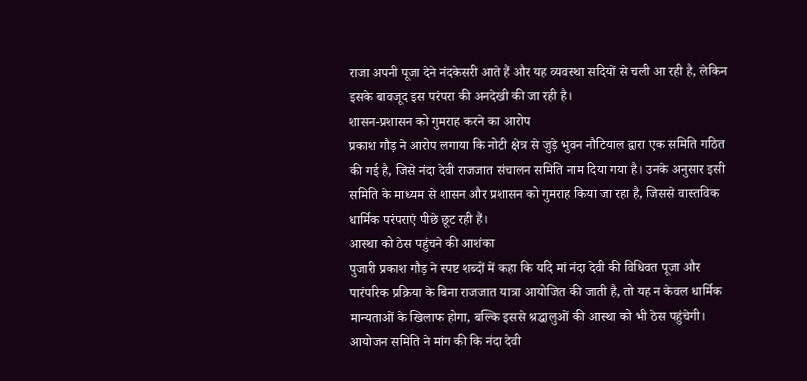राजा अपनी पूजा देने नंदकेसरी आते हैं और यह व्यवस्था सदियों से चली आ रही है, लेकिन इसके बावजूद इस परंपरा की अनदेखी की जा रही है।
शासन-प्रशासन को गुमराह करने का आरोप
प्रकाश गौड़ ने आरोप लगाया कि नोटी क्षेत्र से जुड़े भुवन नौटियाल द्वारा एक समिति गठित की गई है, जिसे नंदा देवी राजजात संचालन समिति नाम दिया गया है। उनके अनुसार इसी समिति के माध्यम से शासन और प्रशासन को गुमराह किया जा रहा है, जिससे वास्तविक धार्मिक परंपराएं पीछे छूट रही हैं।
आस्था को ठेस पहुंचने की आशंका
पुजारी प्रकाश गौड़ ने स्पष्ट शब्दों में कहा कि यदि मां नंदा देवी की विधिवत पूजा और पारंपरिक प्रक्रिया के बिना राजजात यात्रा आयोजित की जाती है, तो यह न केवल धार्मिक मान्यताओं के खिलाफ होगा, बल्कि इससे श्रद्धालुओं की आस्था को भी ठेस पहुंचेगी। आयोजन समिति ने मांग की कि नंदा देवी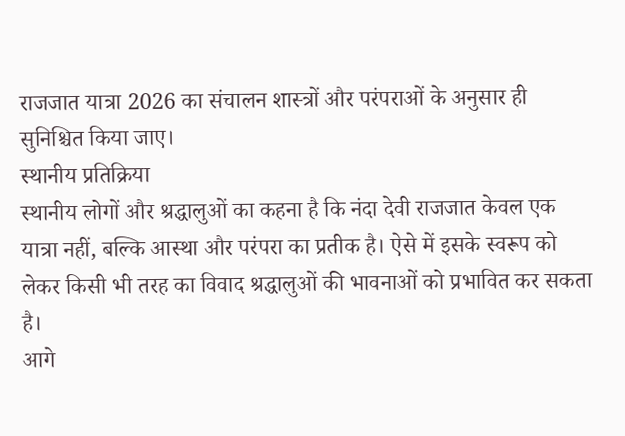राजजात यात्रा 2026 का संचालन शास्त्रों और परंपराओं के अनुसार ही सुनिश्चित किया जाए।
स्थानीय प्रतिक्रिया
स्थानीय लोगों और श्रद्धालुओं का कहना है कि नंदा देवी राजजात केवल एक यात्रा नहीं, बल्कि आस्था और परंपरा का प्रतीक है। ऐसे में इसके स्वरूप को लेकर किसी भी तरह का विवाद श्रद्धालुओं की भावनाओं को प्रभावित कर सकता है।
आगे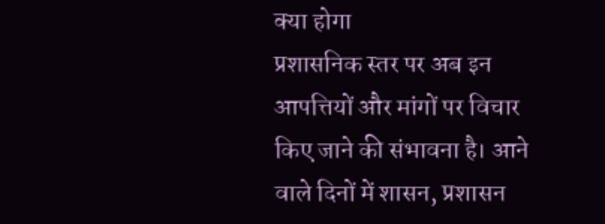क्या होगा
प्रशासनिक स्तर पर अब इन आपत्तियों और मांगों पर विचार किए जाने की संभावना है। आने वाले दिनों में शासन, प्रशासन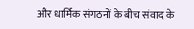और धार्मिक संगठनों के बीच संवाद के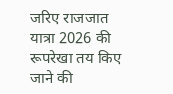जरिए राजजात यात्रा 2026 की रूपरेखा तय किए जाने की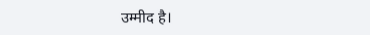उम्मीद है।